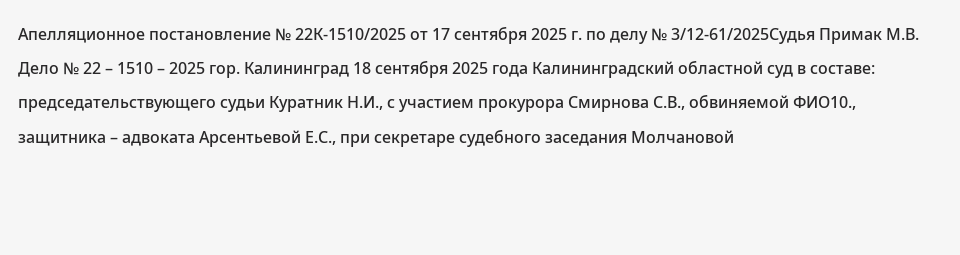Апелляционное постановление № 22К-1510/2025 от 17 сентября 2025 г. по делу № 3/12-61/2025Судья Примак М.В. Дело № 22 – 1510 – 2025 гор. Калининград 18 сентября 2025 года Калининградский областной суд в составе: председательствующего судьи Куратник Н.И., с участием прокурора Смирнова С.В., обвиняемой ФИО10., защитника – адвоката Арсентьевой Е.С., при секретаре судебного заседания Молчановой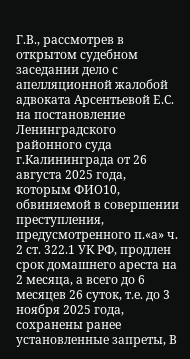Г.В., рассмотрев в открытом судебном заседании дело с апелляционной жалобой адвоката Арсентьевой Е.С. на постановление Ленинградского районного суда г.Калининграда от 26 августа 2025 года, которым ФИО10, обвиняемой в совершении преступления, предусмотренного п.«а» ч. 2 ст. 322.1 УК РФ, продлен срок домашнего ареста на 2 месяца, а всего до 6 месяцев 26 суток, т.е. до 3 ноября 2025 года, сохранены ранее установленные запреты, В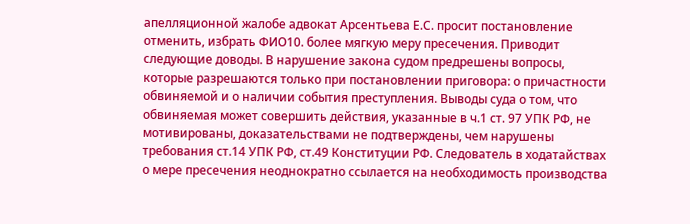апелляционной жалобе адвокат Арсентьева Е.С. просит постановление отменить, избрать ФИО10. более мягкую меру пресечения. Приводит следующие доводы. В нарушение закона судом предрешены вопросы, которые разрешаются только при постановлении приговора: о причастности обвиняемой и о наличии события преступления. Выводы суда о том, что обвиняемая может совершить действия, указанные в ч.1 ст. 97 УПК РФ, не мотивированы, доказательствами не подтверждены, чем нарушены требования ст.14 УПК РФ, ст.49 Конституции РФ. Следователь в ходатайствах о мере пресечения неоднократно ссылается на необходимость производства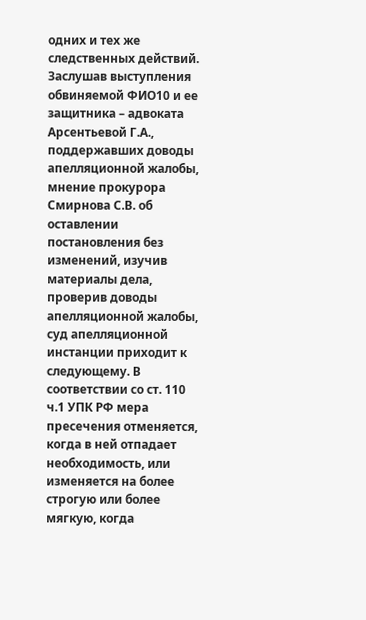одних и тех же следственных действий. Заслушав выступления обвиняемой ФИО10 и ее защитника – адвоката Арсентьевой Г.А., поддержавших доводы апелляционной жалобы, мнение прокурора Смирнова С.В. об оставлении постановления без изменений, изучив материалы дела, проверив доводы апелляционной жалобы, суд апелляционной инстанции приходит к следующему. В соответствии со ст. 110 ч.1 УПК РФ мера пресечения отменяется, когда в ней отпадает необходимость, или изменяется на более строгую или более мягкую, когда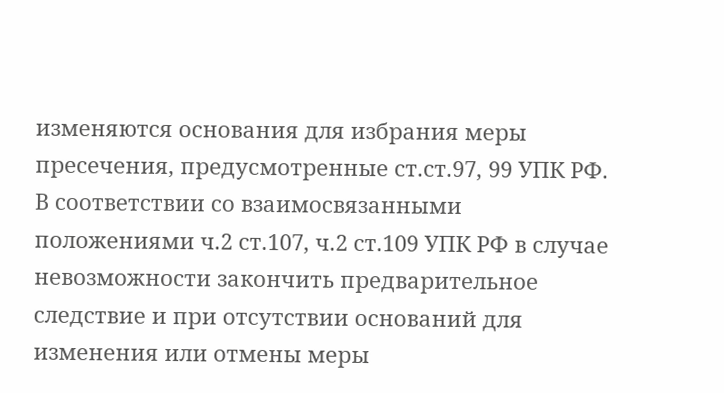изменяются основания для избрания меры пресечения, предусмотренные ст.ст.97, 99 УПК РФ. В соответствии со взаимосвязанными положениями ч.2 ст.107, ч.2 ст.109 УПК РФ в случае невозможности закончить предварительное следствие и при отсутствии оснований для изменения или отмены меры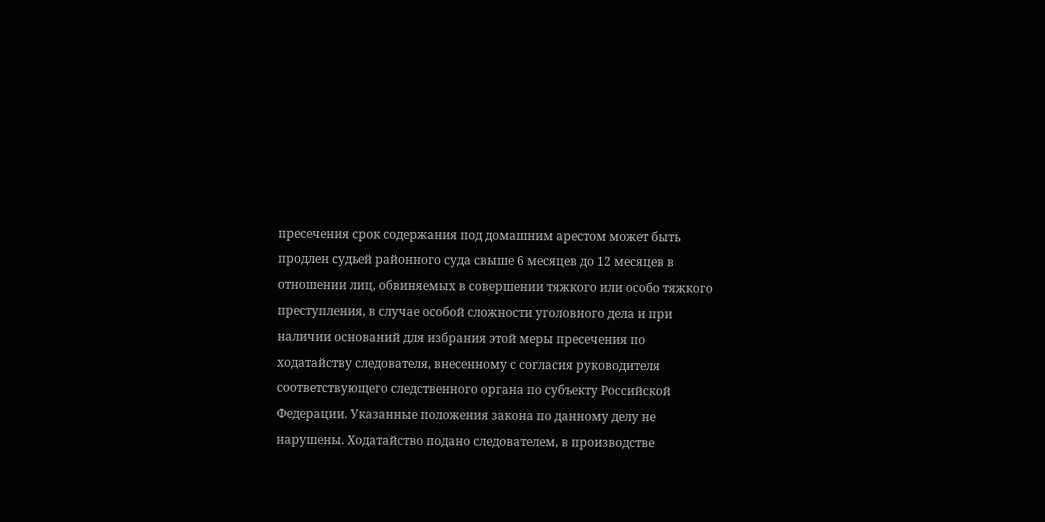пресечения срок содержания под домашним арестом может быть продлен судьей районного суда свыше 6 месяцев до 12 месяцев в отношении лиц, обвиняемых в совершении тяжкого или особо тяжкого преступления, в случае особой сложности уголовного дела и при наличии оснований для избрания этой меры пресечения по ходатайству следователя, внесенному с согласия руководителя соответствующего следственного органа по субъекту Российской Федерации. Указанные положения закона по данному делу не нарушены. Ходатайство подано следователем, в производстве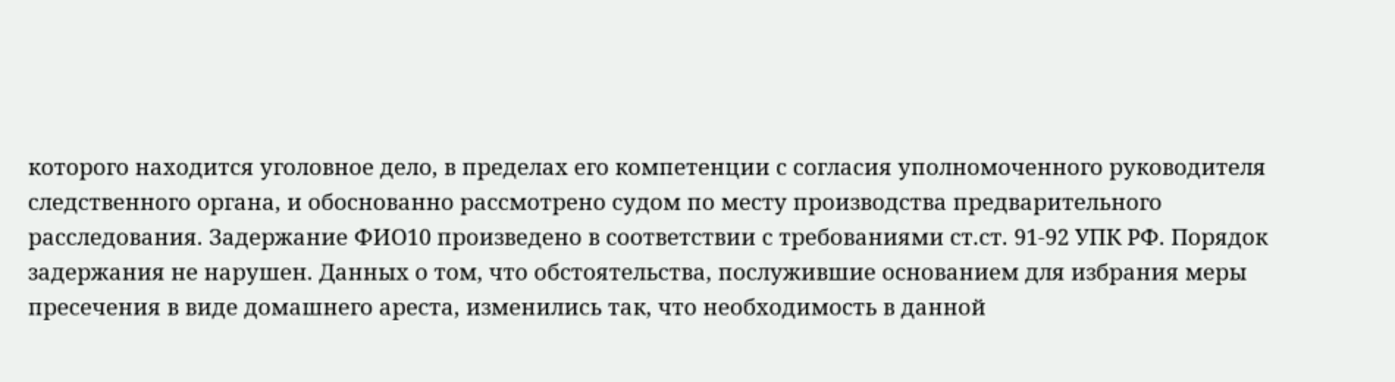которого находится уголовное дело, в пределах его компетенции с согласия уполномоченного руководителя следственного органа, и обоснованно рассмотрено судом по месту производства предварительного расследования. Задержание ФИО10 произведено в соответствии с требованиями ст.ст. 91-92 УПК РФ. Порядок задержания не нарушен. Данных о том, что обстоятельства, послужившие основанием для избрания меры пресечения в виде домашнего ареста, изменились так, что необходимость в данной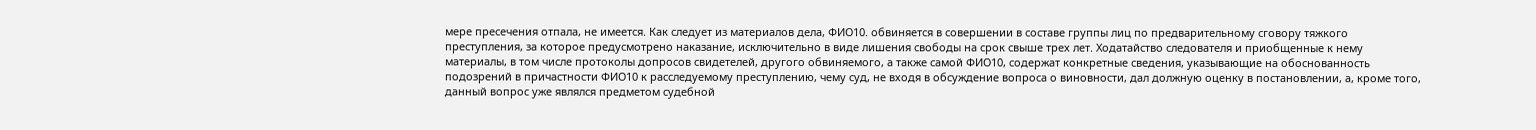мере пресечения отпала, не имеется. Как следует из материалов дела, ФИО10. обвиняется в совершении в составе группы лиц по предварительному сговору тяжкого преступления, за которое предусмотрено наказание, исключительно в виде лишения свободы на срок свыше трех лет. Ходатайство следователя и приобщенные к нему материалы, в том числе протоколы допросов свидетелей, другого обвиняемого, а также самой ФИО10, содержат конкретные сведения, указывающие на обоснованность подозрений в причастности ФИО10 к расследуемому преступлению, чему суд, не входя в обсуждение вопроса о виновности, дал должную оценку в постановлении, а, кроме того, данный вопрос уже являлся предметом судебной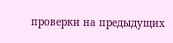проверки на предыдущих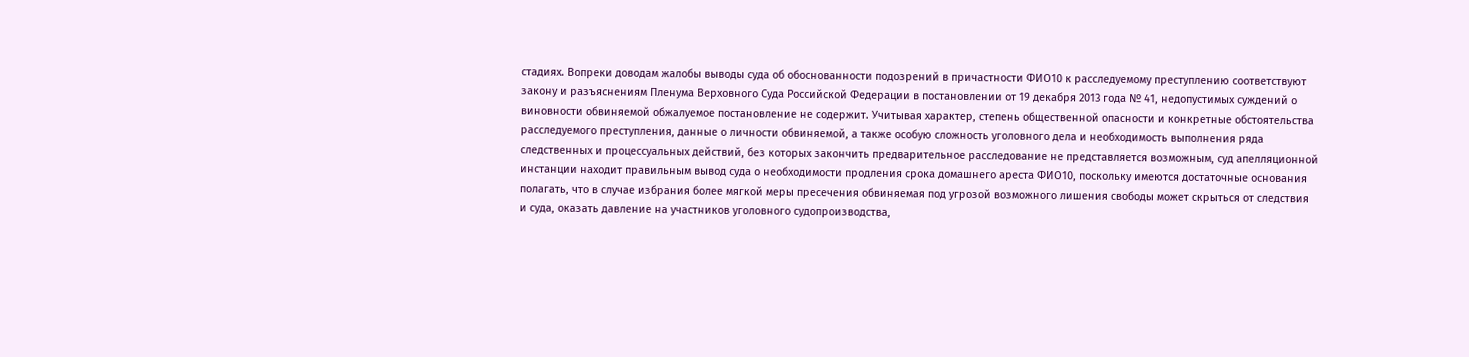стадиях. Вопреки доводам жалобы выводы суда об обоснованности подозрений в причастности ФИО10 к расследуемому преступлению соответствуют закону и разъяснениям Пленума Верховного Суда Российской Федерации в постановлении от 19 декабря 2013 года № 41, недопустимых суждений о виновности обвиняемой обжалуемое постановление не содержит. Учитывая характер, степень общественной опасности и конкретные обстоятельства расследуемого преступления, данные о личности обвиняемой, а также особую сложность уголовного дела и необходимость выполнения ряда следственных и процессуальных действий, без которых закончить предварительное расследование не представляется возможным, суд апелляционной инстанции находит правильным вывод суда о необходимости продления срока домашнего ареста ФИО10, поскольку имеются достаточные основания полагать, что в случае избрания более мягкой меры пресечения обвиняемая под угрозой возможного лишения свободы может скрыться от следствия и суда, оказать давление на участников уголовного судопроизводства,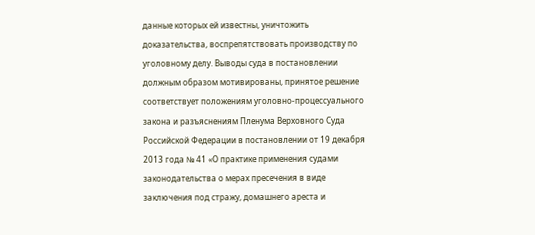данные которых ей известны, уничтожить доказательства, воспрепятствовать производству по уголовному делу. Выводы суда в постановлении должным образом мотивированы, принятое решение соответствует положениям уголовно-процессуального закона и разъяснениям Пленума Верховного Суда Российской Федерации в постановлении от 19 декабря 2013 года № 41 «О практике применения судами законодательства о мерах пресечения в виде заключения под стражу, домашнего ареста и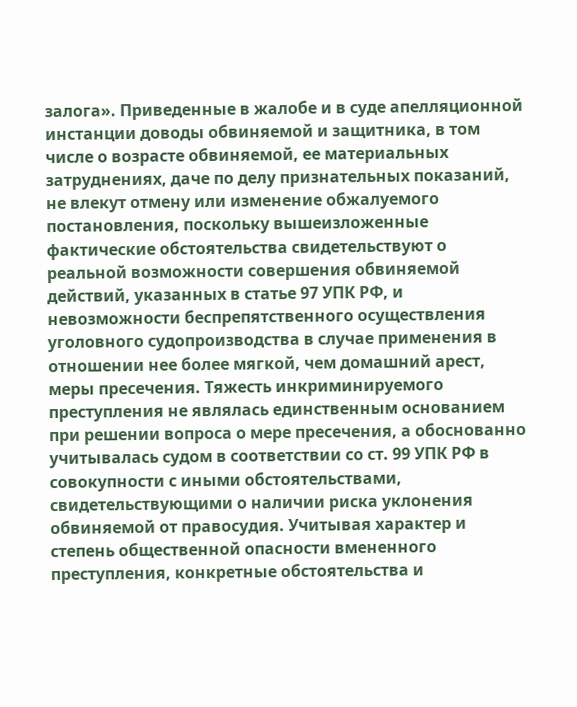залога». Приведенные в жалобе и в суде апелляционной инстанции доводы обвиняемой и защитника, в том числе о возрасте обвиняемой, ее материальных затруднениях, даче по делу признательных показаний, не влекут отмену или изменение обжалуемого постановления, поскольку вышеизложенные фактические обстоятельства свидетельствуют о реальной возможности совершения обвиняемой действий, указанных в статье 97 УПК РФ, и невозможности беспрепятственного осуществления уголовного судопроизводства в случае применения в отношении нее более мягкой, чем домашний арест, меры пресечения. Тяжесть инкриминируемого преступления не являлась единственным основанием при решении вопроса о мере пресечения, а обоснованно учитывалась судом в соответствии со ст. 99 УПК РФ в совокупности с иными обстоятельствами, свидетельствующими о наличии риска уклонения обвиняемой от правосудия. Учитывая характер и степень общественной опасности вмененного преступления, конкретные обстоятельства и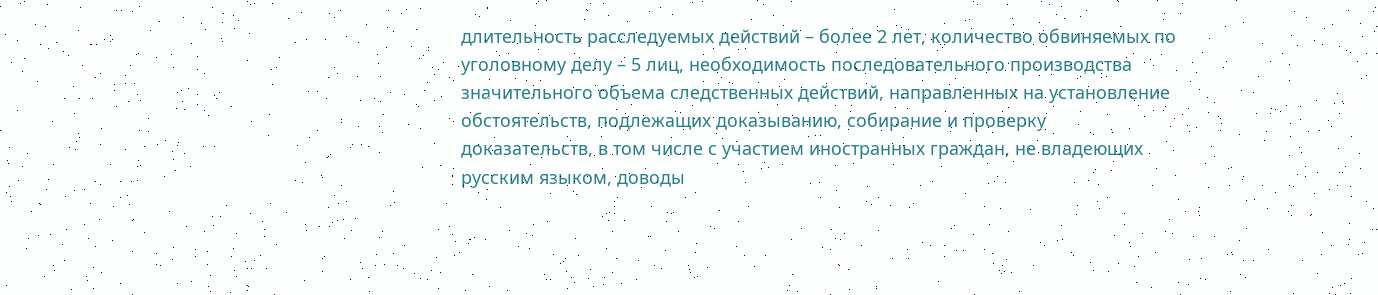длительность расследуемых действий – более 2 лет, количество обвиняемых по уголовному делу – 5 лиц, необходимость последовательного производства значительного объема следственных действий, направленных на установление обстоятельств, подлежащих доказыванию, собирание и проверку доказательств, в том числе с участием иностранных граждан, не владеющих русским языком, доводы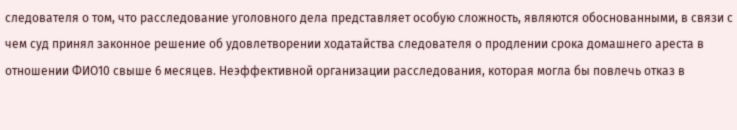следователя о том, что расследование уголовного дела представляет особую сложность, являются обоснованными, в связи с чем суд принял законное решение об удовлетворении ходатайства следователя о продлении срока домашнего ареста в отношении ФИО10 свыше 6 месяцев. Неэффективной организации расследования, которая могла бы повлечь отказ в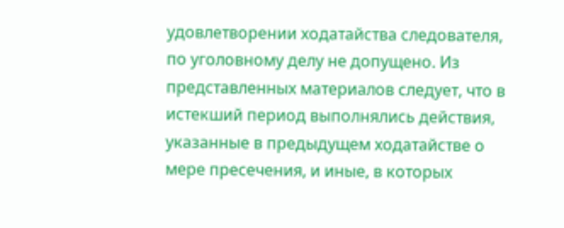удовлетворении ходатайства следователя, по уголовному делу не допущено. Из представленных материалов следует, что в истекший период выполнялись действия, указанные в предыдущем ходатайстве о мере пресечения, и иные, в которых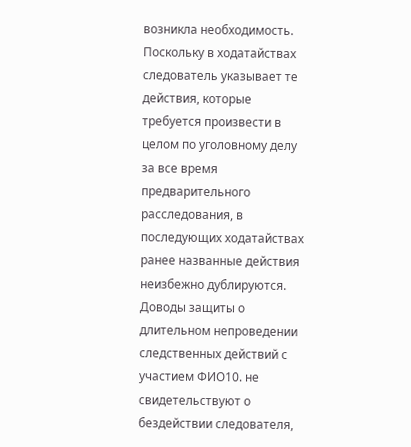возникла необходимость. Поскольку в ходатайствах следователь указывает те действия, которые требуется произвести в целом по уголовному делу за все время предварительного расследования, в последующих ходатайствах ранее названные действия неизбежно дублируются. Доводы защиты о длительном непроведении следственных действий с участием ФИО10. не свидетельствуют о бездействии следователя,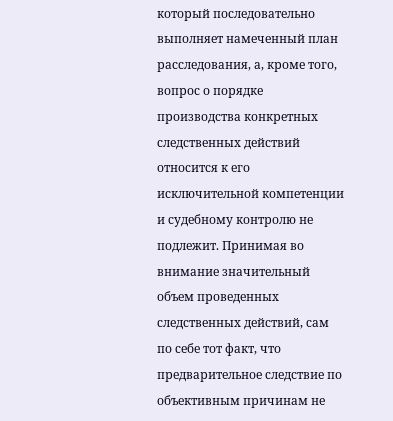который последовательно выполняет намеченный план расследования, а, кроме того, вопрос о порядке производства конкретных следственных действий относится к его исключительной компетенции и судебному контролю не подлежит. Принимая во внимание значительный объем проведенных следственных действий, сам по себе тот факт, что предварительное следствие по объективным причинам не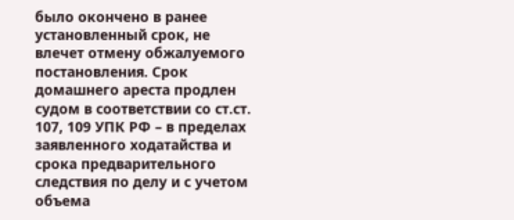было окончено в ранее установленный срок, не влечет отмену обжалуемого постановления. Срок домашнего ареста продлен судом в соответствии со ст.ст. 107, 109 УПК РФ – в пределах заявленного ходатайства и срока предварительного следствия по делу и с учетом объема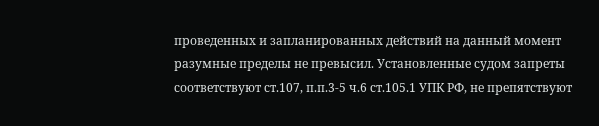проведенных и запланированных действий на данный момент разумные пределы не превысил. Установленные судом запреты соответствуют ст.107, п.п.3-5 ч.6 ст.105.1 УПК РФ, не препятствуют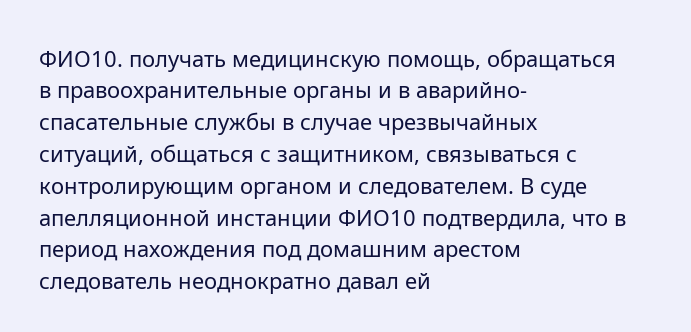ФИО10. получать медицинскую помощь, обращаться в правоохранительные органы и в аварийно-спасательные службы в случае чрезвычайных ситуаций, общаться с защитником, связываться с контролирующим органом и следователем. В суде апелляционной инстанции ФИО10 подтвердила, что в период нахождения под домашним арестом следователь неоднократно давал ей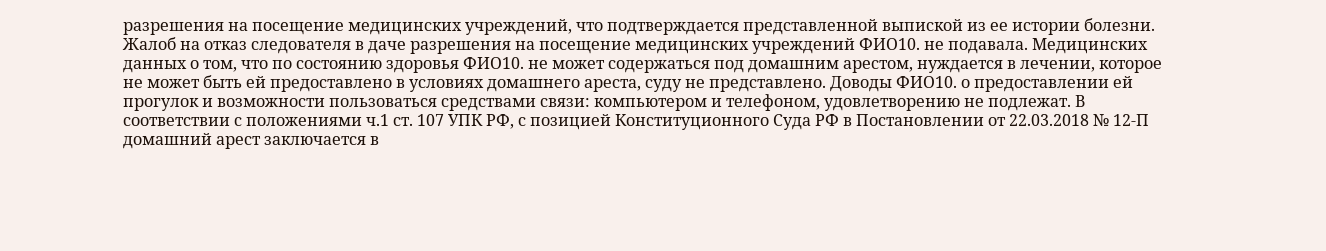разрешения на посещение медицинских учреждений, что подтверждается представленной выпиской из ее истории болезни. Жалоб на отказ следователя в даче разрешения на посещение медицинских учреждений ФИО10. не подавала. Медицинских данных о том, что по состоянию здоровья ФИО10. не может содержаться под домашним арестом, нуждается в лечении, которое не может быть ей предоставлено в условиях домашнего ареста, суду не представлено. Доводы ФИО10. о предоставлении ей прогулок и возможности пользоваться средствами связи: компьютером и телефоном, удовлетворению не подлежат. В соответствии с положениями ч.1 ст. 107 УПК РФ, с позицией Конституционного Суда РФ в Постановлении от 22.03.2018 № 12-П домашний арест заключается в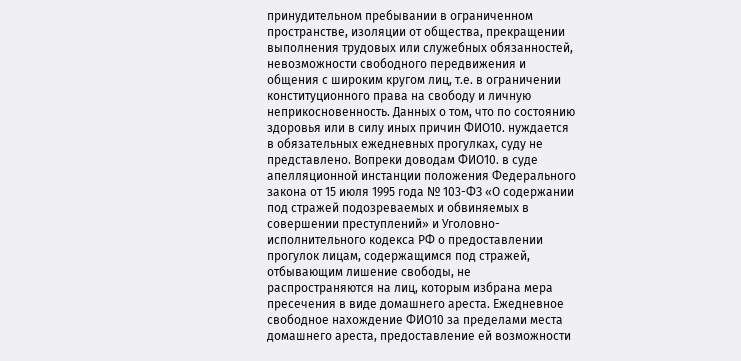принудительном пребывании в ограниченном пространстве, изоляции от общества, прекращении выполнения трудовых или служебных обязанностей, невозможности свободного передвижения и общения с широким кругом лиц, т.е. в ограничении конституционного права на свободу и личную неприкосновенность. Данных о том, что по состоянию здоровья или в силу иных причин ФИО10. нуждается в обязательных ежедневных прогулках, суду не представлено. Вопреки доводам ФИО10. в суде апелляционной инстанции положения Федерального закона от 15 июля 1995 года № 103-ФЗ «О содержании под стражей подозреваемых и обвиняемых в совершении преступлений» и Уголовно-исполнительного кодекса РФ о предоставлении прогулок лицам, содержащимся под стражей, отбывающим лишение свободы, не распространяются на лиц, которым избрана мера пресечения в виде домашнего ареста. Ежедневное свободное нахождение ФИО10 за пределами места домашнего ареста, предоставление ей возможности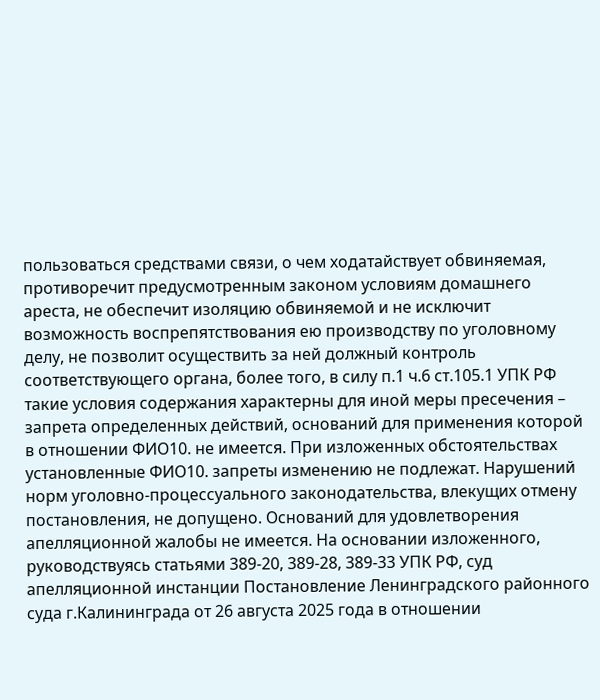пользоваться средствами связи, о чем ходатайствует обвиняемая, противоречит предусмотренным законом условиям домашнего ареста, не обеспечит изоляцию обвиняемой и не исключит возможность воспрепятствования ею производству по уголовному делу, не позволит осуществить за ней должный контроль соответствующего органа, более того, в силу п.1 ч.6 ст.105.1 УПК РФ такие условия содержания характерны для иной меры пресечения – запрета определенных действий, оснований для применения которой в отношении ФИО10. не имеется. При изложенных обстоятельствах установленные ФИО10. запреты изменению не подлежат. Нарушений норм уголовно-процессуального законодательства, влекущих отмену постановления, не допущено. Оснований для удовлетворения апелляционной жалобы не имеется. На основании изложенного, руководствуясь статьями 389-20, 389-28, 389-33 УПК РФ, суд апелляционной инстанции Постановление Ленинградского районного суда г.Калининграда от 26 августа 2025 года в отношении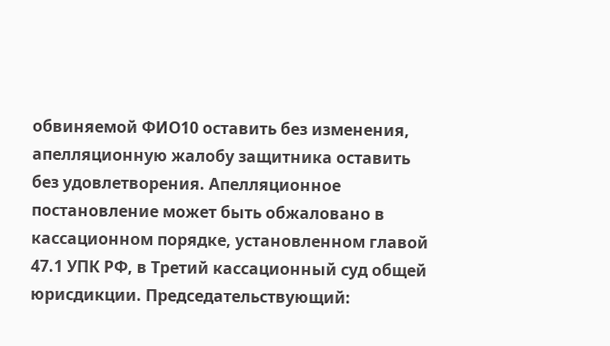обвиняемой ФИО10 оставить без изменения, апелляционную жалобу защитника оставить без удовлетворения. Апелляционное постановление может быть обжаловано в кассационном порядке, установленном главой 47.1 УПК РФ, в Третий кассационный суд общей юрисдикции. Председательствующий: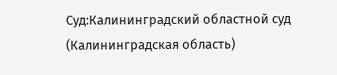Суд:Калининградский областной суд (Калининградская область)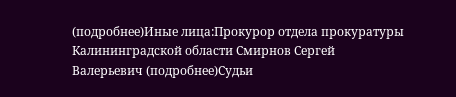(подробнее)Иные лица:Прокурор отдела прокуратуры Калининградской области Смирнов Сергей Валерьевич (подробнее)Судьи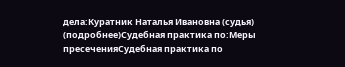дела:Куратник Наталья Ивановна (судья) (подробнее)Судебная практика по:Меры пресеченияСудебная практика по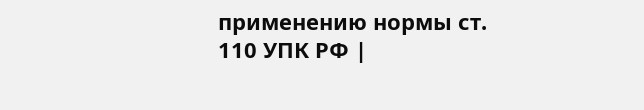применению нормы ст. 110 УПК РФ |